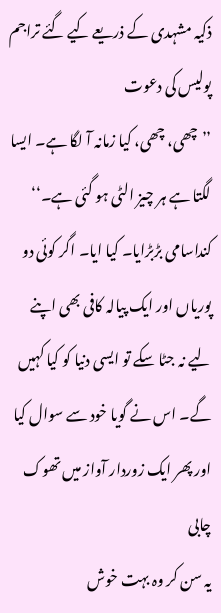ذکیہ مشہدی کے ذریعے کیے گئے تراجم
پولیس کی دعوت
’’چھی، چھی، کیا زمانہ آ لگا ہے۔ ایسا لگتا ہے ہر چیز الٹی ہو گئی ہے۔‘‘ کنداسامی بڑبڑایا۔ کیا ایا۔ اگر کوئی دو پوریاں اور ایک پیالہ کافی بھی اپنے لیے نہ جٹا سکے تو ایسی دنیا کو کیا کہیں گے۔ اس نے گویا خود سے سوال کیا اور پھر ایک زوردار آواز میں تھوک
چابی
یہ سن کر وہ بہت خوش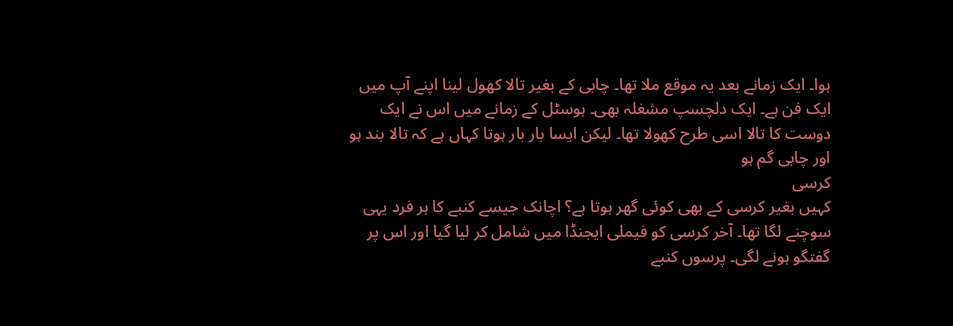ہوا۔ ایک زمانے بعد یہ موقع ملا تھا۔ چابی کے بغیر تالا کھول لینا اپنے آپ میں ایک فن ہے۔ ایک دلچسپ مشغلہ بھی۔ ہوسٹل کے زمانے میں اس نے ایک دوست کا تالا اسی طرح کھولا تھا۔ لیکن ایسا بار بار ہوتا کہاں ہے کہ تالا بند ہو اور چابی گم ہو
کرسی
کہیں بغیر کرسی کے بھی کوئی گھر ہوتا ہے؟ اچانک جیسے کنبے کا ہر فرد یہی سوچنے لگا تھا۔ آخر کرسی کو فیملی ایجنڈا میں شامل کر لیا گیا اور اس پر گفتگو ہونے لگی۔ پرسوں کنبے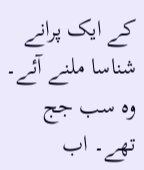کے ایک پرانے شناسا ملنے آئے۔ وہ سب جج تھے۔ اب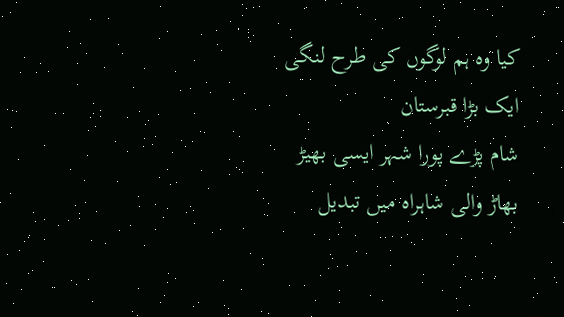کیا وہ ہم لوگوں کی طرح لنگی
ایک بڑا قبرستان
شام پڑے پورا شہر ایسی بھیڑ بھاڑ والی شاہراہ میں تبدیل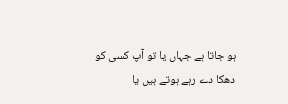ہو جاتا ہے جہاں یا تو آپ کسی کو دھکا دے رہے ہوتے ہیں یا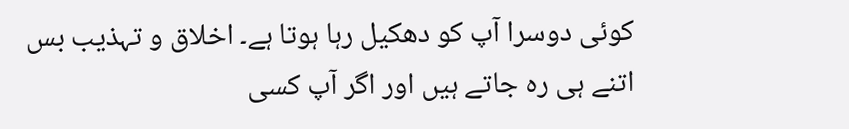کوئی دوسرا آپ کو دھکیل رہا ہوتا ہے۔ اخلاق و تہذیب بس اتنے ہی رہ جاتے ہیں اور اگر آپ کسی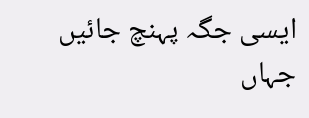ایسی جگہ پہنچ جائیں جہاں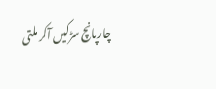چارپانچ سڑکیں آکر ملتی